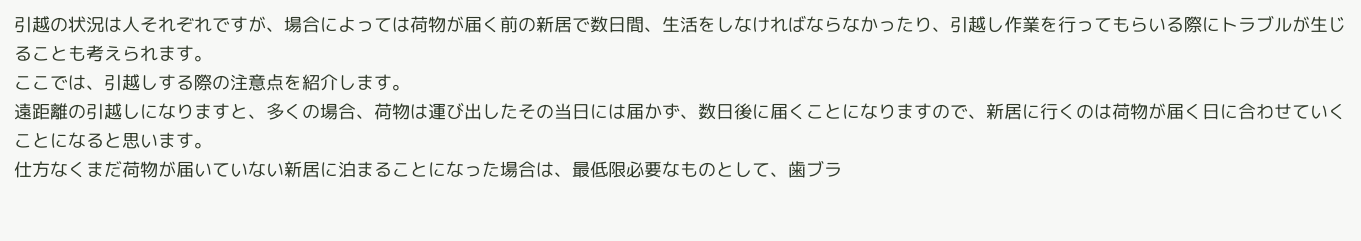引越の状況は人それぞれですが、場合によっては荷物が届く前の新居で数日間、生活をしなければならなかったり、引越し作業を行ってもらいる際にトラブルが生じることも考えられます。
ここでは、引越しする際の注意点を紹介します。
遠距離の引越しになりますと、多くの場合、荷物は運び出したその当日には届かず、数日後に届くことになりますので、新居に行くのは荷物が届く日に合わせていくことになると思います。
仕方なくまだ荷物が届いていない新居に泊まることになった場合は、最低限必要なものとして、歯ブラ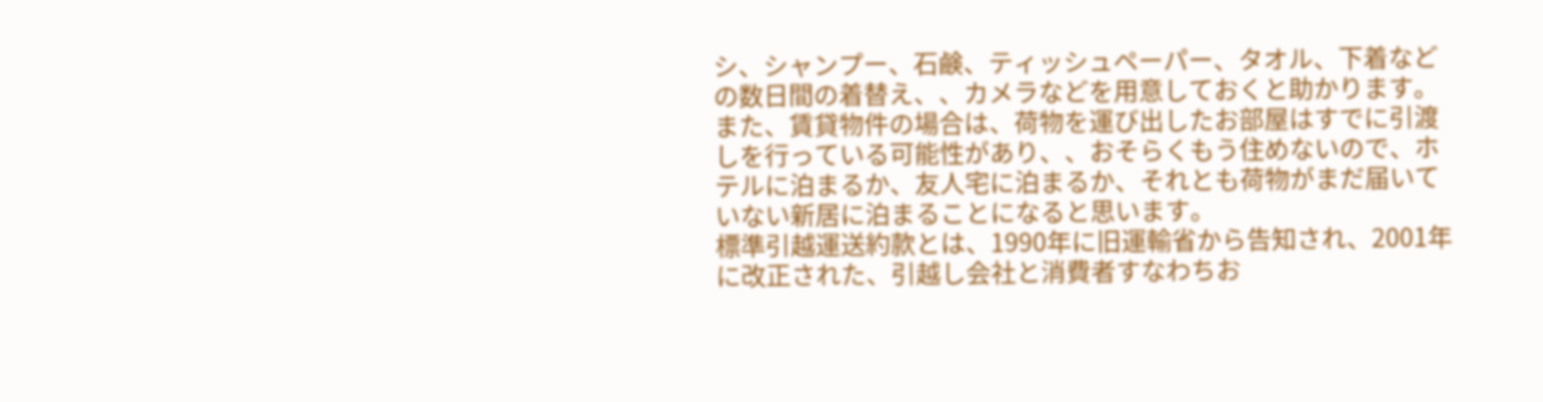シ、シャンプー、石鹸、ティッシュペーパー、タオル、下着などの数日間の着替え、、カメラなどを用意しておくと助かります。
また、賃貸物件の場合は、荷物を運び出したお部屋はすでに引渡しを行っている可能性があり、、おそらくもう住めないので、ホテルに泊まるか、友人宅に泊まるか、それとも荷物がまだ届いていない新居に泊まることになると思います。
標準引越運送約款とは、1990年に旧運輸省から告知され、2001年に改正された、引越し会社と消費者すなわちお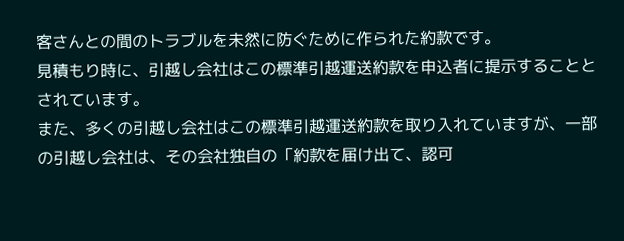客さんとの間のトラブルを未然に防ぐために作られた約款です。
見積もり時に、引越し会社はこの標準引越運送約款を申込者に提示することとされています。
また、多くの引越し会社はこの標準引越運送約款を取り入れていますが、一部の引越し会社は、その会社独自の「約款を届け出て、認可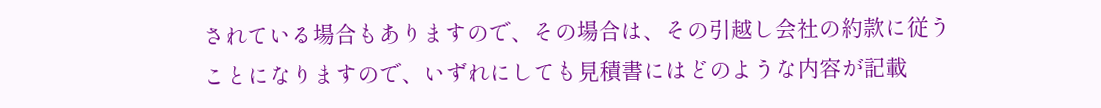されている場合もありますので、その場合は、その引越し会社の約款に従うことになりますので、いずれにしても見積書にはどのような内容が記載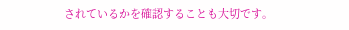されているかを確認することも大切です。